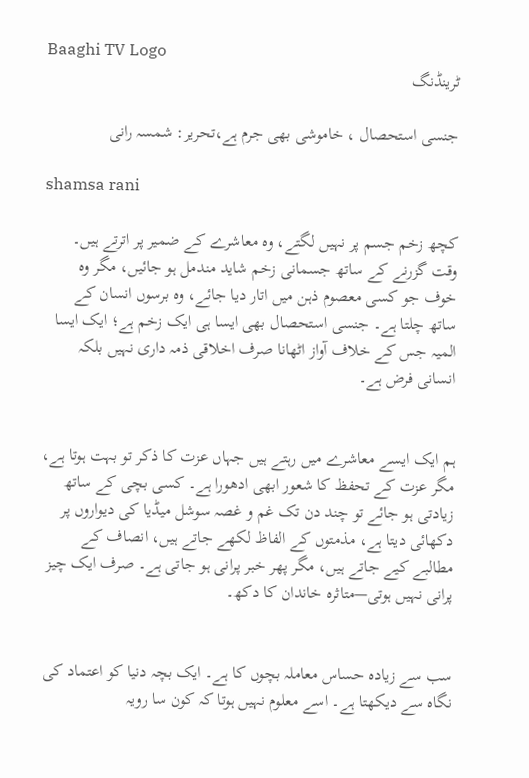Baaghi TV Logo
ٹرینڈنگ

جنسی استحصال ، خاموشی بھی جرم ہے،تحریر: شمسہ رانی

shamsa rani

کچھ زخم جسم پر نہیں لگتے، وہ معاشرے کے ضمیر پر اترتے ہیں۔ وقت گزرنے کے ساتھ جسمانی زخم شاید مندمل ہو جائیں، مگر وہ خوف جو کسی معصوم ذہن میں اتار دیا جائے، وہ برسوں انسان کے ساتھ چلتا ہے۔ جنسی استحصال بھی ایسا ہی ایک زخم ہے؛ ایک ایسا المیہ جس کے خلاف آواز اٹھانا صرف اخلاقی ذمہ داری نہیں بلکہ انسانی فرض ہے۔


ہم ایک ایسے معاشرے میں رہتے ہیں جہاں عزت کا ذکر تو بہت ہوتا ہے، مگر عزت کے تحفظ کا شعور ابھی ادھورا ہے۔ کسی بچی کے ساتھ زیادتی ہو جائے تو چند دن تک غم و غصہ سوشل میڈیا کی دیواروں پر دکھائی دیتا ہے، مذمتوں کے الفاظ لکھے جاتے ہیں، انصاف کے مطالبے کیے جاتے ہیں، مگر پھر خبر پرانی ہو جاتی ہے۔ صرف ایک چیز پرانی نہیں ہوتی—متاثرہ خاندان کا دکھ۔


سب سے زیادہ حساس معاملہ بچوں کا ہے۔ ایک بچہ دنیا کو اعتماد کی نگاہ سے دیکھتا ہے۔ اسے معلوم نہیں ہوتا کہ کون سا رویہ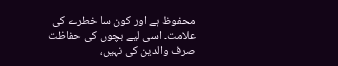محفوظ ہے اور کون سا خطرے کی علامت۔ اسی لیے بچوں کی حفاظت صرف والدین کی نہیں،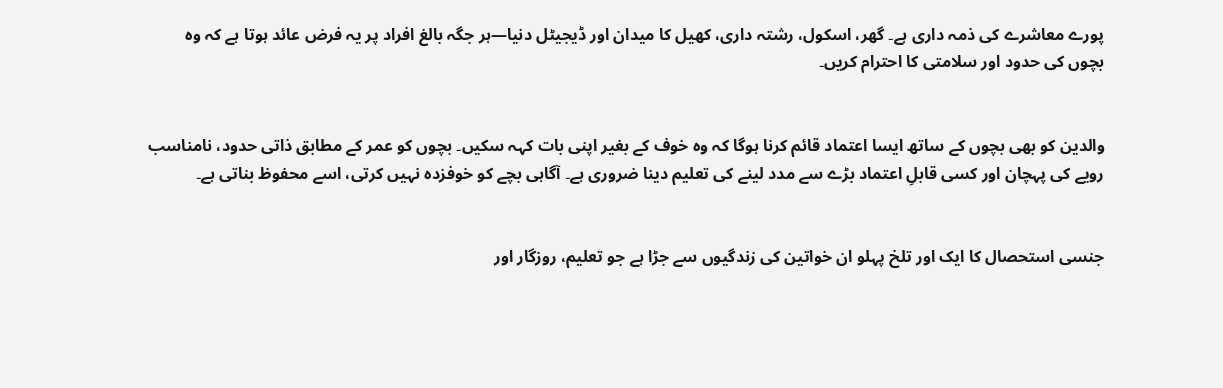پورے معاشرے کی ذمہ داری ہے۔ گھر، اسکول، رشتہ داری، کھیل کا میدان اور ڈیجیٹل دنیا—ہر جگہ بالغ افراد پر یہ فرض عائد ہوتا ہے کہ وہ بچوں کی حدود اور سلامتی کا احترام کریں۔


والدین کو بھی بچوں کے ساتھ ایسا اعتماد قائم کرنا ہوگا کہ وہ خوف کے بغیر اپنی بات کہہ سکیں۔ بچوں کو عمر کے مطابق ذاتی حدود، نامناسب رویے کی پہچان اور کسی قابلِ اعتماد بڑے سے مدد لینے کی تعلیم دینا ضروری ہے۔ آگاہی بچے کو خوفزدہ نہیں کرتی، اسے محفوظ بناتی ہے۔


جنسی استحصال کا ایک اور تلخ پہلو ان خواتین کی زندگیوں سے جڑا ہے جو تعلیم، روزگار اور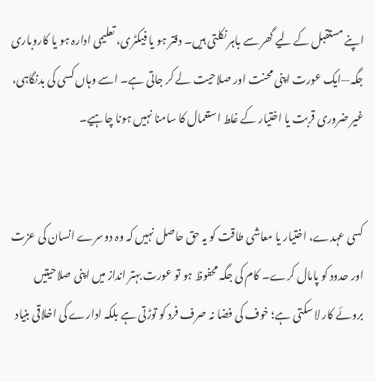اپنے مستقبل کے لیے گھر سے باہر نکلتی ہیں۔ دفتر ہو یا فیکٹری، تعلیمی ادارہ ہو یا کاروباری جگہ—ایک عورت اپنی محنت اور صلاحیت لے کر جاتی ہے۔ اسے وہاں کسی کی بدنگاہی، غیر ضروری قربت یا اختیار کے غلط استعمال کا سامنا نہیں ہونا چاہیے۔


کسی عہدے، اختیار یا معاشی طاقت کو یہ حق حاصل نہیں کہ وہ دوسرے انسان کی عزت اور حدود کو پامال کرے۔ کام کی جگہ محفوظ ہو تو عورت بہتر انداز میں اپنی صلاحیتیں بروئے کار لا سکتی ہے؛ خوف کی فضا نہ صرف فرد کو توڑتی ہے بلکہ ادارے کی اخلاقی بنیاد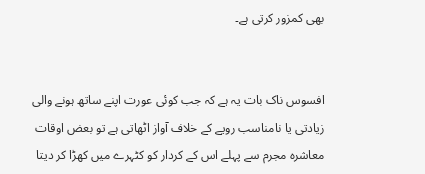بھی کمزور کرتی ہے۔


افسوس ناک بات یہ ہے کہ جب کوئی عورت اپنے ساتھ ہونے والی زیادتی یا نامناسب رویے کے خلاف آواز اٹھاتی ہے تو بعض اوقات معاشرہ مجرم سے پہلے اس کے کردار کو کٹہرے میں کھڑا کر دیتا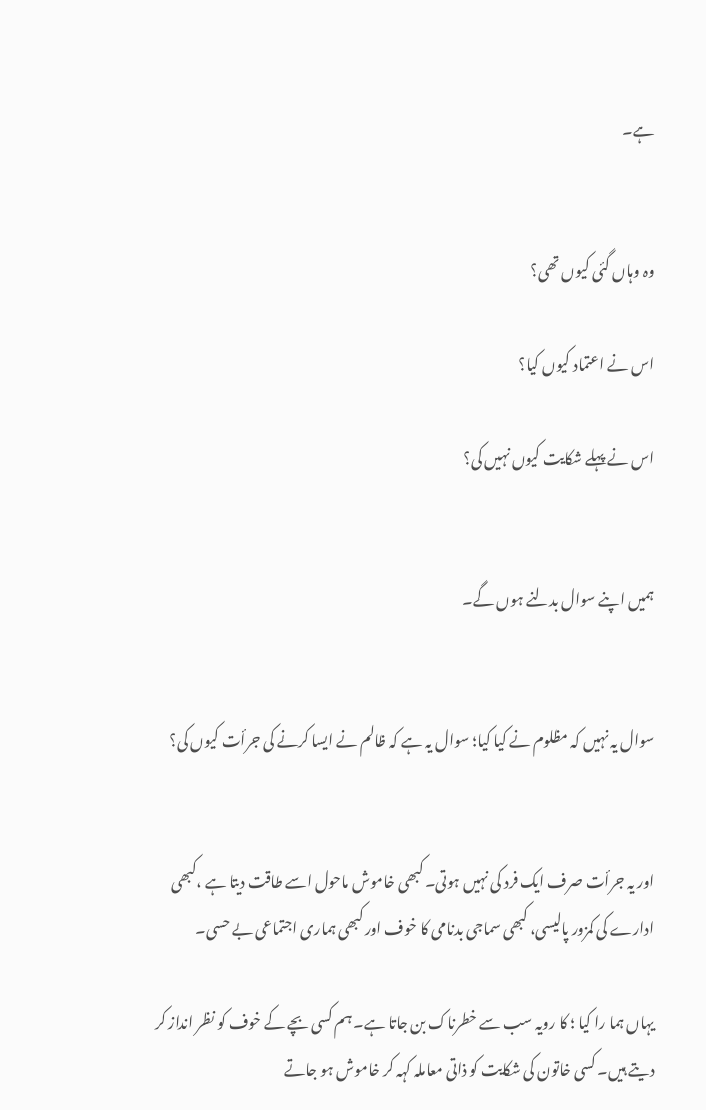ہے۔


وہ وہاں گئی کیوں تھی؟

اس نے اعتماد کیوں کیا؟

اس نے پہلے شکایت کیوں نہیں کی؟


ہمیں اپنے سوال بدلنے ہوں گے۔


سوال یہ نہیں کہ مظلوم نے کیا کیا؛ سوال یہ ہے کہ ظالم نے ایسا کرنے کی جرأت کیوں کی؟


اور یہ جرأت صرف ایک فرد کی نہیں ہوتی۔ کبھی خاموش ماحول اسے طاقت دیتا ہے ،کبھی ادارے کی کمزور پالیسی، کبھی سماجی بدنامی کا خوف اور کبھی ہماری اجتماعی بے حسی۔

یہاں ہما را کیا ؛ کا رویہ سب سے خطرناک بن جاتا ہے۔ ہم کسی بچے کے خوف کو نظر انداز کر دیتے ہیں۔ کسی خاتون کی شکایت کو ذاتی معاملہ کہہ کر خاموش ہو جاتے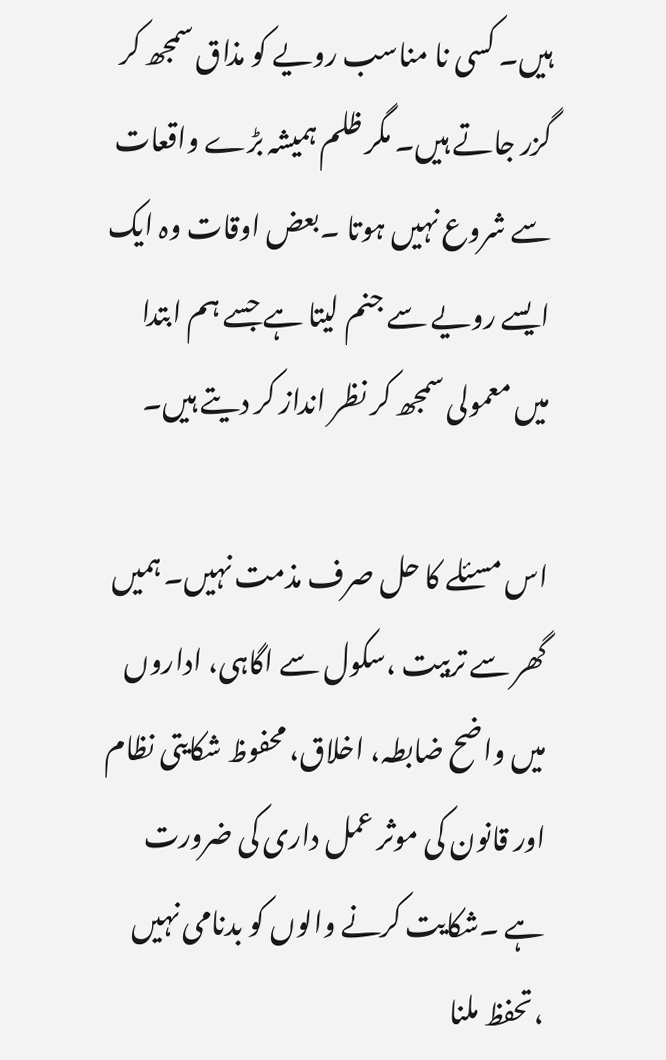ہیں۔ کسی نا مناسب رویے کو مذاق سمجھ کر گزر جاتے ہیں۔ مگر ظلم ہمیشہ بڑے واقعات سے شروع نہیں ہوتا ۔بعض اوقات وہ ایک ایسے رویے سے جنم لیتا ہے جسے ہم ابتدا میں معمولی سمجھ کر نظر انداز کر دیتے ہیں۔

اس مسئلے کا حل صرف مذمت نہیں۔ ہمیں گھر سے تربیت ،سکول سے اگاہی، اداروں میں واضح ضابطہ، اخلاق، محفوظ شکایتی نظام اور قانون کی موثر عمل داری کی ضرورت ہے ۔شکایت کرنے والوں کو بدنامی نہیں ،تحفظ ملنا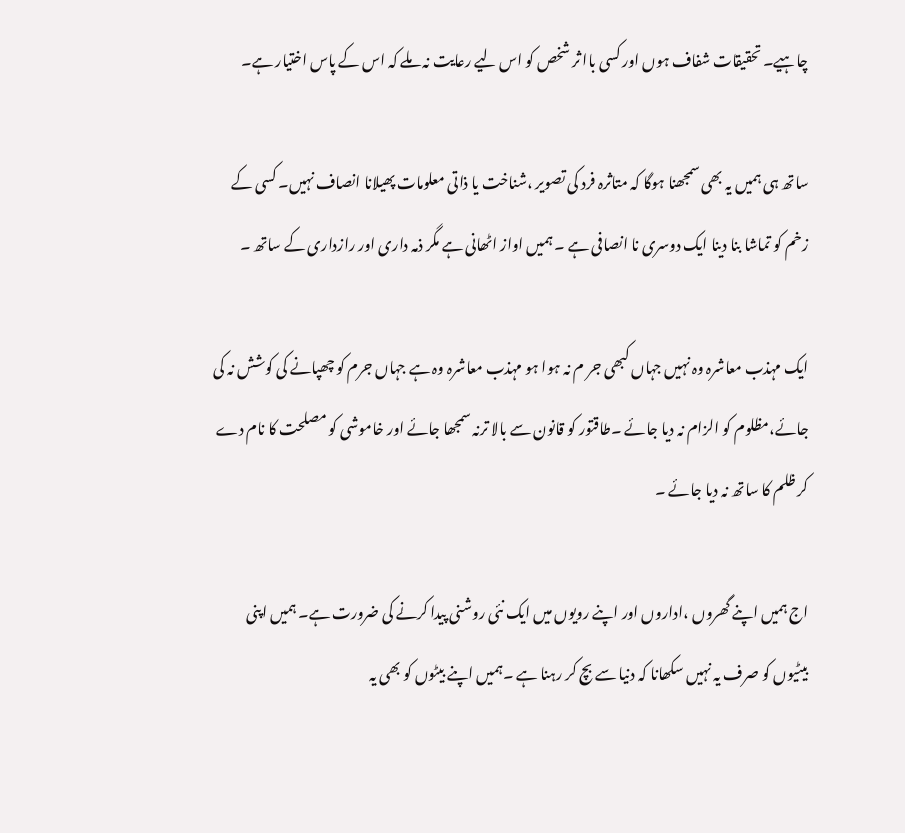چاہیے۔ تحقیقات شفاف ہوں اور کسی باا ثر شخص کو اس لیے رعایت نہ ملے کہ اس کے پاس اختیار ہے۔

ساتھ ہی ہمیں یہ بھی سمجھنا ہوگا کہ متاثرہ فرد کی تصویر ،شناخت یا ذاتی معلومات پھیلانا انصاف نہیں۔ کسی کے زخم کو تماشا بنا دینا ایک دوسری نا انصافی ہے ۔ ہمیں اواز اٹھانی ہے مگر ذمہ داری اور رازداری کے ساتھ ۔

ایک مہذب معاشرہ وہ نہیں جہاں کبھی جر م نہ ہوا ہو مہذب معاشرہ وہ ہے جہاں جرم کو چھپانے کی کوشش نہ کی جائے،مظلوم کو الزام نہ دیا جائے ۔طاقتور کو قانون سے بالا ترنہ سمجھا جائے اور خاموشی کو مصلحت کا نام دے کر ظلم کا ساتھ نہ دیا جائے ۔

اج ہمیں اپنے گھروں ،اداروں اور اپنے رویوں میں ایک نئی روشنی پیدا کرنے کی ضرورت ہے۔ ہمیں اپنی بیٹیوں کو صرف یہ نہیں سکھانا کہ دنیا سے بچ کر رہنا ہے ۔ہمیں اپنے بیٹوں کو بھی یہ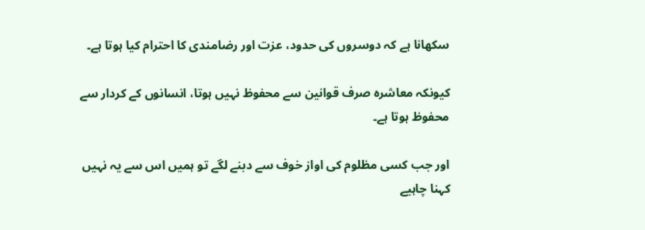سکھانا ہے کہ دوسروں کی حدود، عزت اور رضامندی کا احترام کیا ہوتا ہے۔

کیونکہ معاشرہ صرف قوانین سے محفوظ نہیں ہوتا، انسانوں کے کردار سے محفوظ ہوتا ہے۔

اور جب کسی مظلوم کی اواز خوف سے دبنے لگے تو ہمیں اس سے یہ نہیں کہنا چاہیے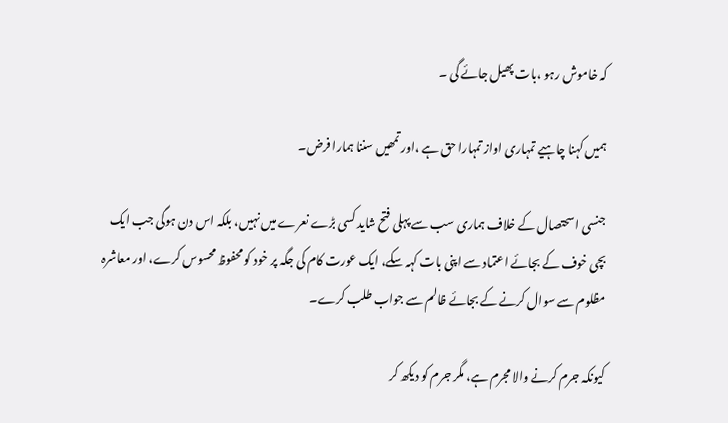کہ خاموش رہو ،بات پھیل جائے گی ۔

ہمیں کہنا چاہیے تمہاری اواز تمہارا حق ہے ،اور تمھیں سننا ہمارا فرض۔

جنسی اسحتصال کے خلاف ہماری سب سے پہلی فتح شاید کسی بڑے نعرے میں نہیں، بلکہ اس دن ہوگی جب ایک بچی خوف کے بجائے اعتماد سے اپنی بات کہہ سکے، ایک عورت کام کی جگہ پر خود کو محفوظ محسوس کرے، اور معاشرہ مظلوم سے سوال کرنے کے بجائے ظالم سے جواب طلب کرے۔

کیونکہ جرم کرنے والا مجرم ہے، مگر جرم کو دیکھ کر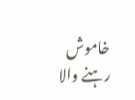خاموش رہنے والا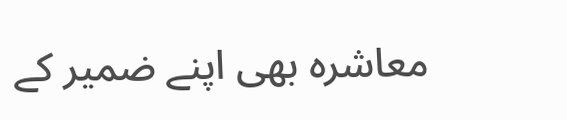معاشرہ بھی اپنے ضمیر کے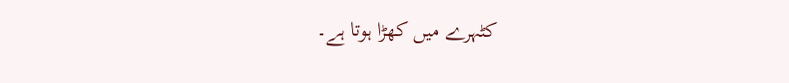کٹہرے میں کھڑا ہوتا ہے۔